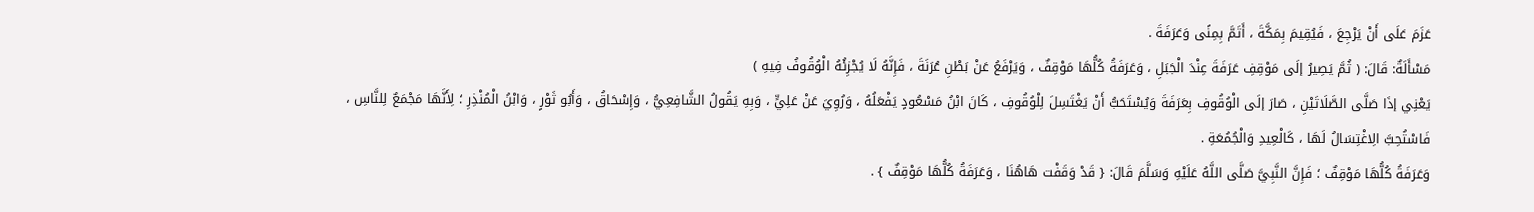عَزَمَ عَلَى أَنْ يَرْجِعَ ، فَيُقِيمَ بِمَكَّةَ ، أَتَمَّ بِمِنًى وَعَرَفَةَ .
مَسْأَلَةٌ: قَالَ: ( ثُمَّ يَصِيرُ إلَى مَوْقِفِ عَرَفَةَ عِنْدَ الْجَبَلِ ، وَعَرَفَةُ كُلُّهَا مَوْقِفٌ ، وَيَرْفَعُ عَنْ بَطْنِ عُرَنَةَ ، فَإِنَّهُ لَا يُجْزِئُهُ الْوُقُوفُ فِيهِ )
يَعْنِي إذَا صَلَّى الصَّلَاتَيْنِ ، صَارَ إلَى الْوُقُوفِ بِعَرَفَةَ وَيُسْتَحَبُّ أَنْ يَغْتَسِلَ لِلْوُقُوفِ ، كَانَ ابْنُ مَسْعُودٍ يَفْعَلُهُ ، وَرُوِيَ عَنْ عَلِيٍّ ، وَبِهِ يَقُولُ الشَّافِعِيُّ ، وَإِسْحَاقُ ، وَأَبُو ثَوْرٍ ، وَابْنُ الْمُنْذِرِ ؛ لِأَنَّهَا مَجْمَعٌ لِلنَّاسِ ، فَاسْتُحِبَّ الِاغْتِسَالُ لَهَا ، كَالْعِيدِ وَالْجُمُعَةِ .
وَعَرَفَةُ كُلُّهَا مَوْقِفٌ ؛ فَإِنَّ النَّبِيَّ صَلَّى اللَّهُ عَلَيْهِ وَسَلَّمَ قَالَ: { قَدْ وَقَفْت هَاهُنَا ، وَعَرَفَةُ كُلُّهَا مَوْقِفٌ } .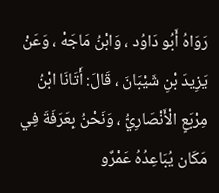رَوَاهُ أَبُو دَاوُد ، وَابْنُ مَاجَهْ ، وَعَنْ يَزِيدَ بْنِ شَيْبَانَ ، قَالَ: أَتَانَا ابْنُ مِرْبَعٍ الْأَنْصَارِيُّ ، وَنَحْنُ بِعَرَفَةَ فِي مَكَان يُبَاعِدُهُ عَمْرٌو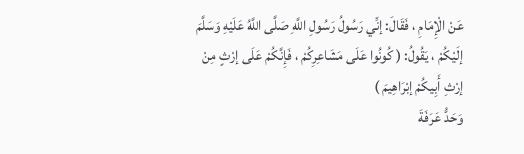عَنْ الْإِمَامِ ، فَقَالَ: إنِّي رَسُولُ رَسُولِ اللَّهِ صَلَّى اللَّهُ عَلَيْهِ وَسَلَّمَ إلَيْكُمْ ، يَقُولُ: ( كُونُوا عَلَى مَشَاعِرِكُمْ ، فَإِنَّكُمْ عَلَى إرْثٍ مِنْ إرْثِ أَبِيكُمْ إبْرَاهِيمَ )
وَحَدُّ عَرَفَةَ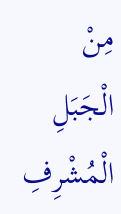مِنْ الْجَبَلِ الْمُشْرِفِ